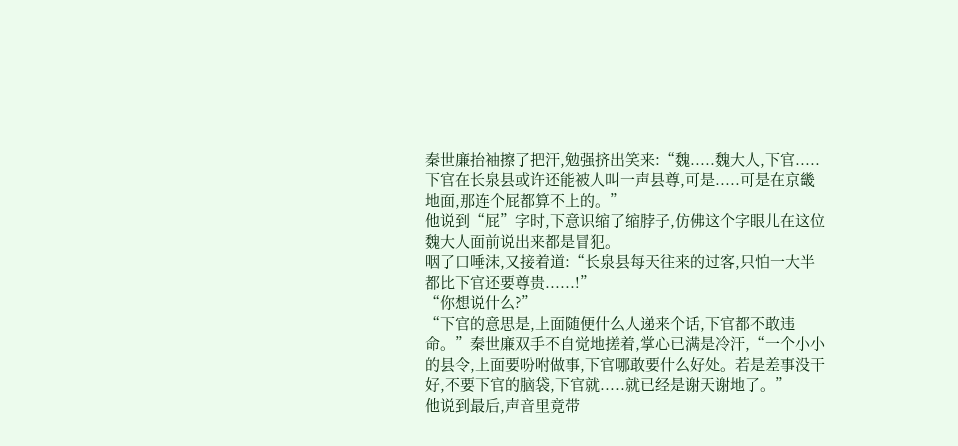秦世廉抬袖擦了把汗,勉强挤出笑来:“魏.....魏大人,下官.....下官在长泉县或许还能被人叫一声县尊,可是.....可是在京畿地面,那连个屁都算不上的。”
他说到“屁”字时,下意识缩了缩脖子,仿佛这个字眼儿在这位魏大人面前说出来都是冒犯。
咽了口唾沫,又接着道:“长泉县每天往来的过客,只怕一大半都比下官还要尊贵......!”
“你想说什么?”
“下官的意思是,上面随便什么人递来个话,下官都不敢违命。”秦世廉双手不自觉地搓着,掌心已满是冷汗,“一个小小的县令,上面要吩咐做事,下官哪敢要什么好处。若是差事没干好,不要下官的脑袋,下官就.....就已经是谢天谢地了。”
他说到最后,声音里竟带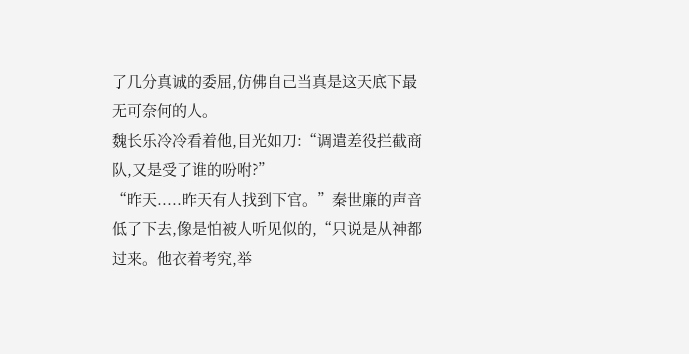了几分真诚的委屈,仿佛自己当真是这天底下最无可奈何的人。
魏长乐冷冷看着他,目光如刀:“调遣差役拦截商队,又是受了谁的吩咐?”
“昨天.....昨天有人找到下官。”秦世廉的声音低了下去,像是怕被人听见似的,“只说是从神都过来。他衣着考究,举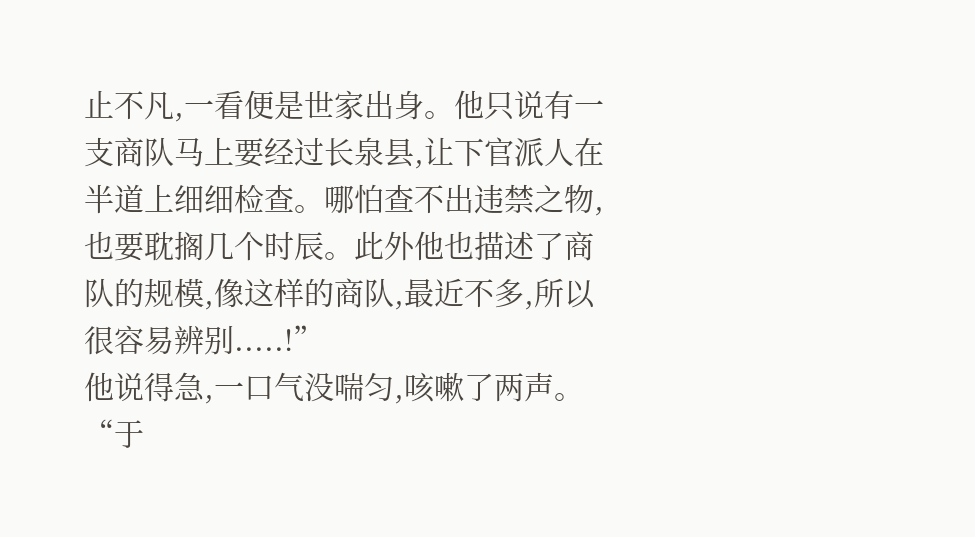止不凡,一看便是世家出身。他只说有一支商队马上要经过长泉县,让下官派人在半道上细细检查。哪怕查不出违禁之物,也要耽搁几个时辰。此外他也描述了商队的规模,像这样的商队,最近不多,所以很容易辨别.....!”
他说得急,一口气没喘匀,咳嗽了两声。
“于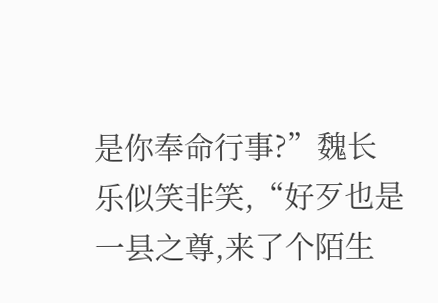是你奉命行事?”魏长乐似笑非笑,“好歹也是一县之尊,来了个陌生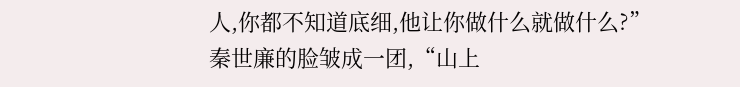人,你都不知道底细,他让你做什么就做什么?”
秦世廉的脸皱成一团,“山上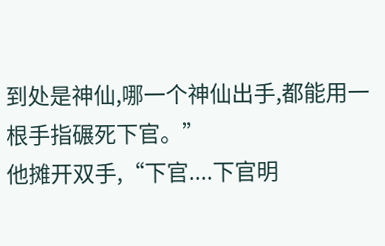到处是神仙,哪一个神仙出手,都能用一根手指碾死下官。”
他摊开双手,“下官....下官明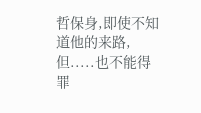哲保身,即使不知道他的来路,但.....也不能得罪